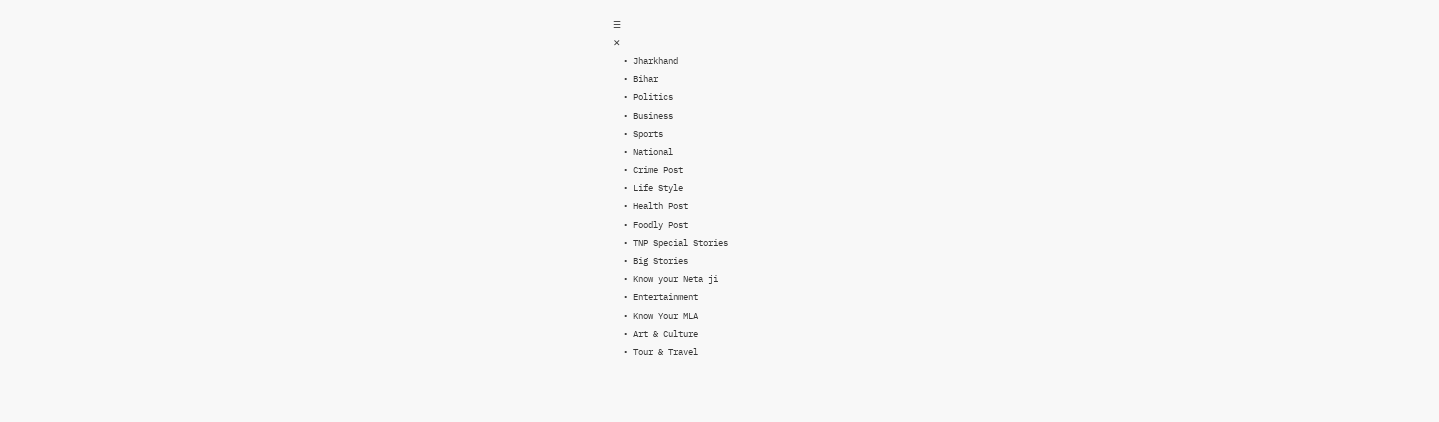☰
✕
  • Jharkhand
  • Bihar
  • Politics
  • Business
  • Sports
  • National
  • Crime Post
  • Life Style
  • Health Post
  • Foodly Post
  • TNP Special Stories
  • Big Stories
  • Know your Neta ji
  • Entertainment
  • Know Your MLA
  • Art & Culture
  • Tour & Travel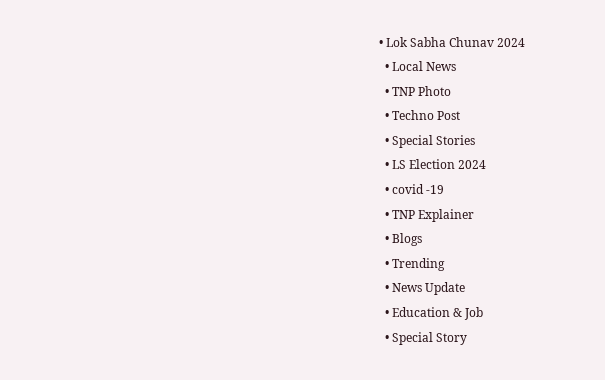• Lok Sabha Chunav 2024
  • Local News
  • TNP Photo
  • Techno Post
  • Special Stories
  • LS Election 2024
  • covid -19
  • TNP Explainer
  • Blogs
  • Trending
  • News Update
  • Education & Job
  • Special Story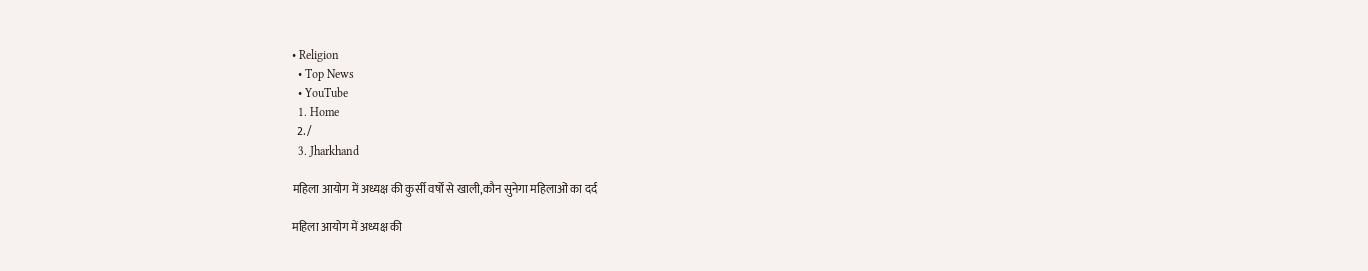• Religion
  • Top News
  • YouTube
  1. Home
  2. /
  3. Jharkhand

महिला आयोग में अध्यक्ष की कुर्सी वर्षों से खाली,कौन सुनेगा महिलाओं का दर्द

महिला आयोग में अध्यक्ष की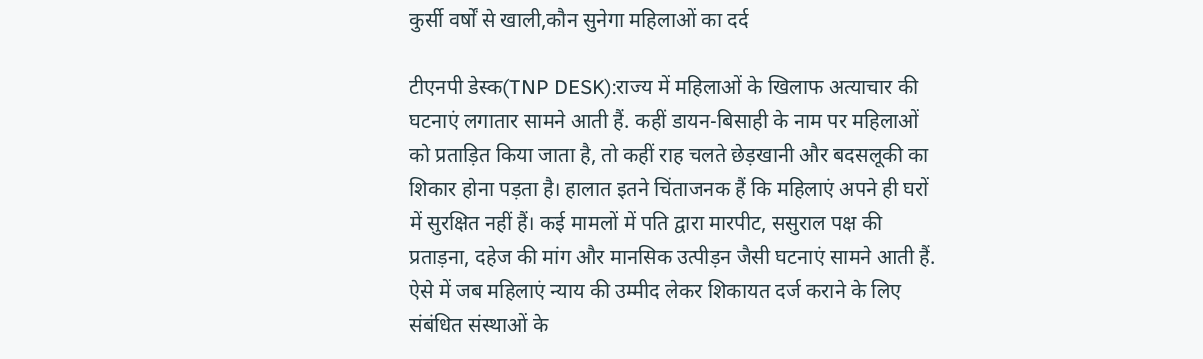कुर्सी वर्षों से खाली,कौन सुनेगा महिलाओं का दर्द

टीएनपी डेस्क(TNP DESK):राज्य में महिलाओं के खिलाफ अत्याचार की घटनाएं लगातार सामने आती हैं. कहीं डायन-बिसाही के नाम पर महिलाओं को प्रताड़ित किया जाता है, तो कहीं राह चलते छेड़खानी और बदसलूकी का शिकार होना पड़ता है। हालात इतने चिंताजनक हैं कि महिलाएं अपने ही घरों में सुरक्षित नहीं हैं। कई मामलों में पति द्वारा मारपीट, ससुराल पक्ष की प्रताड़ना, दहेज की मांग और मानसिक उत्पीड़न जैसी घटनाएं सामने आती हैं. ऐसे में जब महिलाएं न्याय की उम्मीद लेकर शिकायत दर्ज कराने के लिए संबंधित संस्थाओं के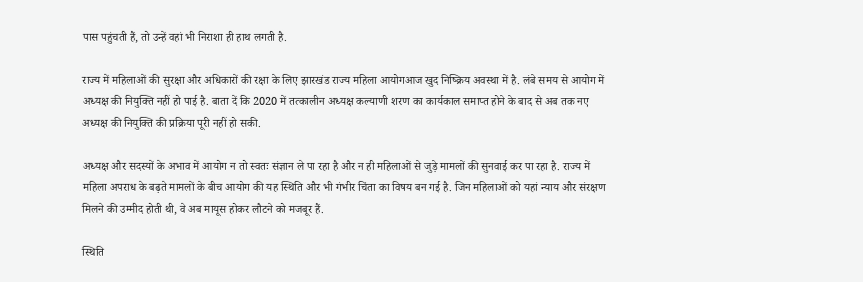पास पहुंचती हैं, तो उन्हें वहां भी निराशा ही हाथ लगती है.

राज्य में महिलाओं की सुरक्षा और अधिकारों की रक्षा के लिए झारखंड राज्य महिला आयोगआज खुद निष्क्रिय अवस्था में है. लंबे समय से आयोग में अध्यक्ष की नियुक्ति नहीं हो पाई है. बाता दें कि 2020 में तत्कालीन अध्यक्ष कल्याणी शरण का कार्यकाल समाप्त होने के बाद से अब तक नए अध्यक्ष की नियुक्ति की प्रक्रिया पूरी नहीं हो सकी.

अध्यक्ष और सदस्यों के अभाव में आयोग न तो स्वतः संज्ञान ले पा रहा है और न ही महिलाओं से जुड़े मामलों की सुनवाई कर पा रहा है. राज्य में महिला अपराध के बढ़ते मामलों के बीच आयोग की यह स्थिति और भी गंभीर चिंता का विषय बन गई है. जिन महिलाओं को यहां न्याय और संरक्षण मिलने की उम्मीद होती थी, वे अब मायूस होकर लौटने को मजबूर हैं.

स्थिति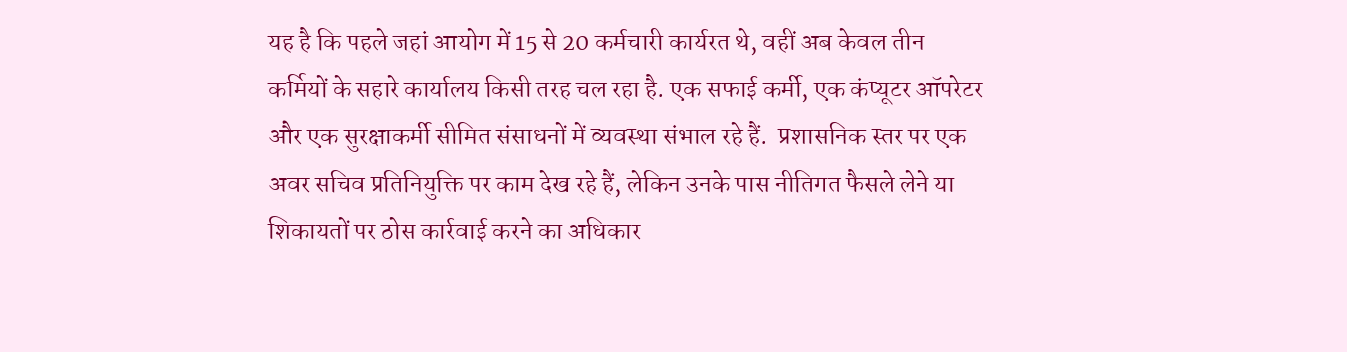यह है कि पहले जहां आयोग में 15 से 20 कर्मचारी कार्यरत थे, वहीं अब केवल तीन कर्मियों के सहारे कार्यालय किसी तरह चल रहा है. एक सफाई कर्मी, एक कंप्यूटर ऑपरेटर और एक सुरक्षाकर्मी सीमित संसाधनों में व्यवस्था संभाल रहे हैं.  प्रशासनिक स्तर पर एक अवर सचिव प्रतिनियुक्ति पर काम देख रहे हैं, लेकिन उनके पास नीतिगत फैसले लेने या शिकायतों पर ठोस कार्रवाई करने का अधिकार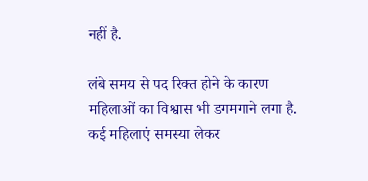नहीं है.

लंबे समय से पद रिक्त होने के कारण महिलाओं का विश्वास भी डगमगाने लगा है. कई महिलाएं समस्या लेकर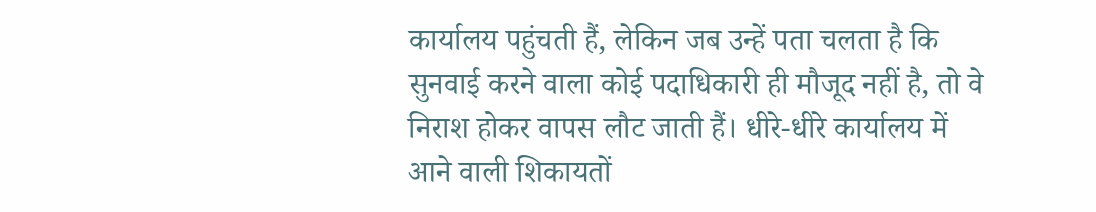कार्यालय पहुंचती हैं, लेकिन जब उन्हें पता चलता है कि सुनवाई करने वाला कोई पदाधिकारी ही मौजूद नहीं है, तो वे निराश होकर वापस लौट जाती हैं। धीरे-धीरे कार्यालय में आने वाली शिकायतों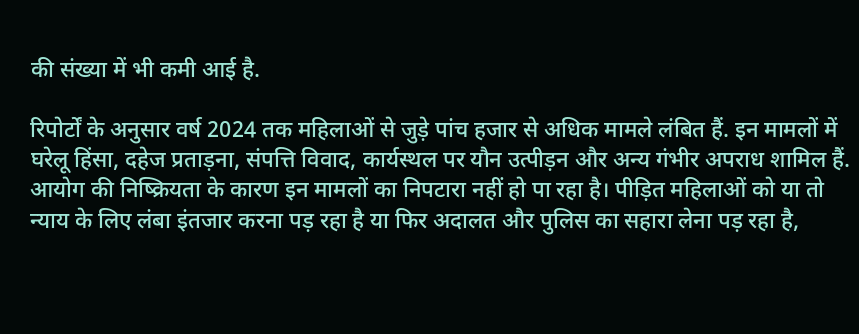की संख्या में भी कमी आई है.

रिपोर्टों के अनुसार वर्ष 2024 तक महिलाओं से जुड़े पांच हजार से अधिक मामले लंबित हैं. इन मामलों में घरेलू हिंसा, दहेज प्रताड़ना, संपत्ति विवाद, कार्यस्थल पर यौन उत्पीड़न और अन्य गंभीर अपराध शामिल हैं. आयोग की निष्क्रियता के कारण इन मामलों का निपटारा नहीं हो पा रहा है। पीड़ित महिलाओं को या तो न्याय के लिए लंबा इंतजार करना पड़ रहा है या फिर अदालत और पुलिस का सहारा लेना पड़ रहा है,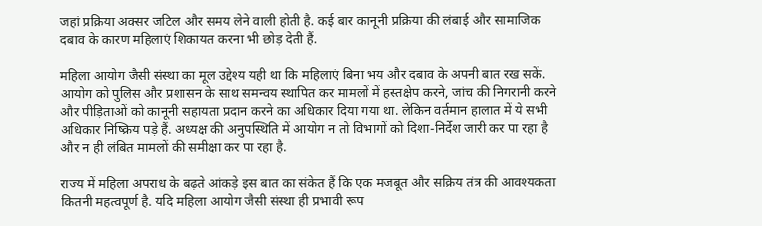जहां प्रक्रिया अक्सर जटिल और समय लेने वाली होती है. कई बार कानूनी प्रक्रिया की लंबाई और सामाजिक दबाव के कारण महिलाएं शिकायत करना भी छोड़ देती हैं.

महिला आयोग जैसी संस्था का मूल उद्देश्य यही था कि महिलाएं बिना भय और दबाव के अपनी बात रख सकें. आयोग को पुलिस और प्रशासन के साथ समन्वय स्थापित कर मामलों में हस्तक्षेप करने, जांच की निगरानी करने और पीड़िताओं को कानूनी सहायता प्रदान करने का अधिकार दिया गया था. लेकिन वर्तमान हालात में ये सभी अधिकार निष्क्रिय पड़े हैं. अध्यक्ष की अनुपस्थिति में आयोग न तो विभागों को दिशा-निर्देश जारी कर पा रहा है और न ही लंबित मामलों की समीक्षा कर पा रहा है.

राज्य में महिला अपराध के बढ़ते आंकड़े इस बात का संकेत हैं कि एक मजबूत और सक्रिय तंत्र की आवश्यकता कितनी महत्वपूर्ण है. यदि महिला आयोग जैसी संस्था ही प्रभावी रूप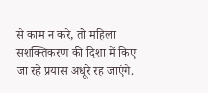से काम न करे, तो महिला सशक्तिकरण की दिशा में किए जा रहे प्रयास अधूरे रह जाएंगे.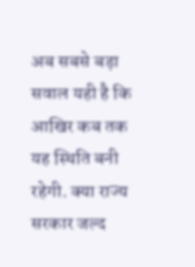अब सबसे बड़ा सवाल यही है कि आखिर कब तक यह स्थिति बनी रहेगी. क्या राज्य सरकार जल्द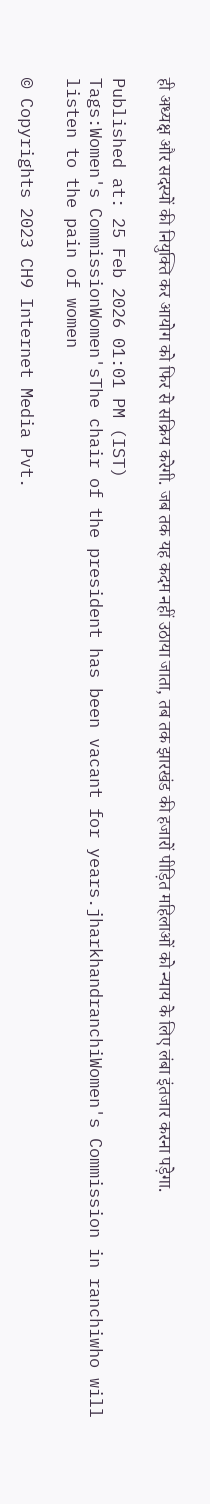ही अध्यक्ष और सदस्यों की नियुक्ति कर आयोग को फिर से सक्रिय करेगी. जब तक यह कदम नहीं उठाया जाता, तब तक झारखंड की हजारों पीड़ित महिलाओं को न्याय के लिए लंबा इंतजार करना पड़ेगा.

Published at: 25 Feb 2026 01:01 PM (IST)
Tags:Women's CommissionWomen'sThe chair of the president has been vacant for years.jharkhandranchiWomen's Commission in ranchiwho will listen to the pain of women

© Copyrights 2023 CH9 Internet Media Pvt.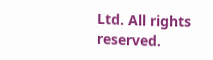Ltd. All rights reserved.